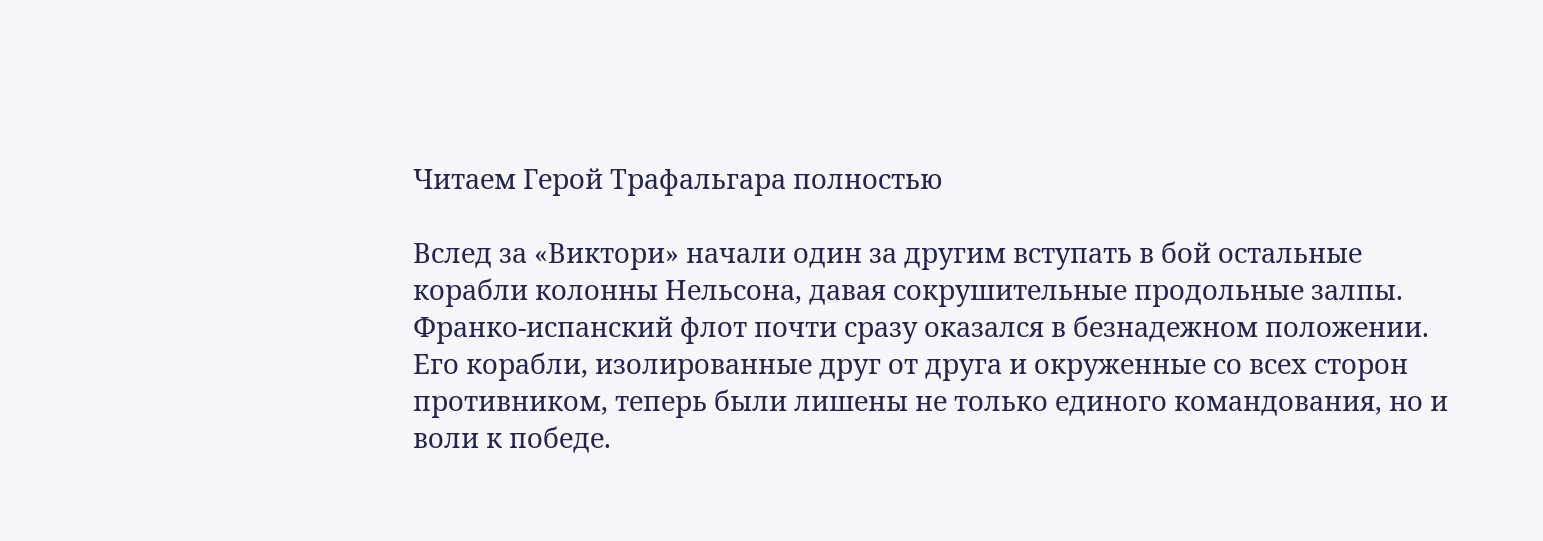Читаем Герой Трафальгара полностью

Вслед за «Виктори» начали один за другим вступать в бой остальные корабли колонны Нельсона, давая сокрушительные продольные залпы. Франко-испанский флот почти сразу оказался в безнадежном положении. Его корабли, изолированные друг от друга и окруженные со всех сторон противником, теперь были лишены не только единого командования, но и воли к победе.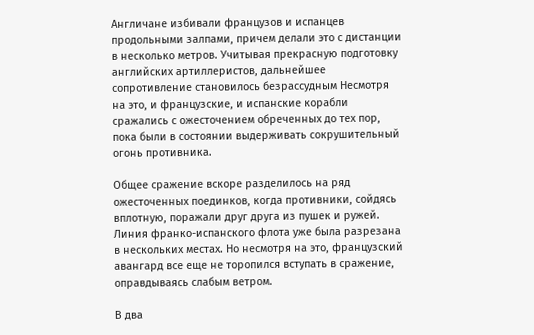Англичане избивали французов и испанцев продольными залпами, причем делали это с дистанции в несколько метров. Учитывая прекрасную подготовку английских артиллеристов, дальнейшее сопротивление становилось безрассудным Несмотря на это, и французские, и испанские корабли сражались с ожесточением обреченных до тех пор, пока были в состоянии выдерживать сокрушительный огонь противника.

Общее сражение вскоре разделилось на ряд ожесточенных поединков, когда противники, сойдясь вплотную, поражали друг друга из пушек и ружей. Линия франко-испанского флота уже была разрезана в нескольких местах. Но несмотря на это, французский авангард все еще не торопился вступать в сражение, оправдываясь слабым ветром.

В два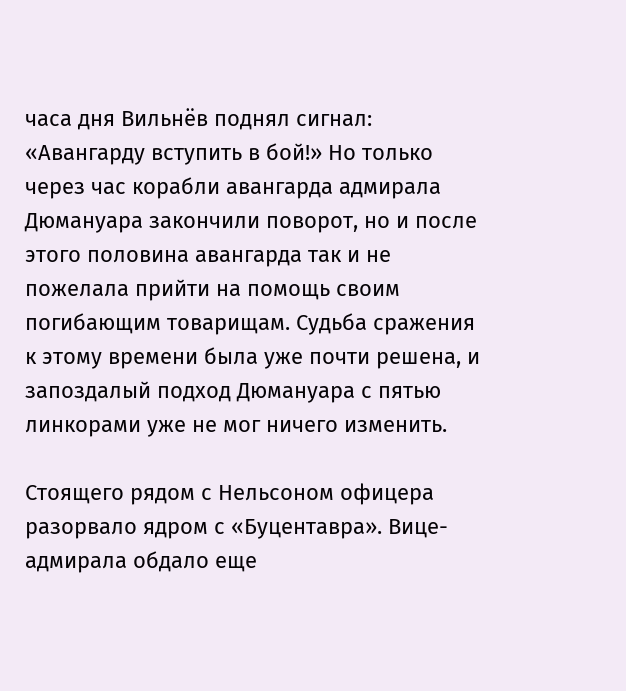часа дня Вильнёв поднял сигнал: «Авангарду вступить в бой!» Но только через час корабли авангарда адмирала Дюмануара закончили поворот, но и после этого половина авангарда так и не пожелала прийти на помощь своим погибающим товарищам. Судьба сражения к этому времени была уже почти решена, и запоздалый подход Дюмануара с пятью линкорами уже не мог ничего изменить.

Стоящего рядом с Нельсоном офицера разорвало ядром с «Буцентавра». Вице-адмирала обдало еще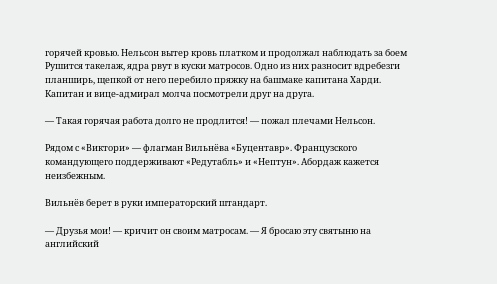горячей кровью. Нельсон вытер кровь платком и продолжал наблюдать за боем Рушится такелаж, ядра рвут в куски матросов. Одно из них разносит вдребезги планширь, щепкой от него перебило пряжку на башмаке капитана Харди. Капитан и вице-адмирал молча посмотрели друг на друга.

— Такая горячая работа долго не продлится! — пожал плечами Нельсон.

Рядом с «Виктори» — флагман Вильнёва «Буцентавр». Французского командующего поддерживают «Редутабль» и «Нептун». Абордаж кажется неизбежным.

Вильнёв берет в руки императорский штандарт.

— Друзья мои! — кричит он своим матросам. — Я бросаю эту святыню на английский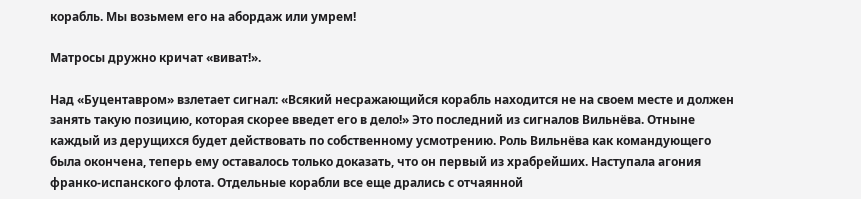корабль. Мы возьмем его на абордаж или умрем!

Матросы дружно кричат «виват!».

Над «Буцентавром» взлетает сигнал: «Всякий несражающийся корабль находится не на своем месте и должен занять такую позицию, которая скорее введет его в дело!» Это последний из сигналов Вильнёва. Отныне каждый из дерущихся будет действовать по собственному усмотрению. Роль Вильнёва как командующего была окончена, теперь ему оставалось только доказать, что он первый из храбрейших. Наступала агония франко-испанского флота. Отдельные корабли все еще дрались с отчаянной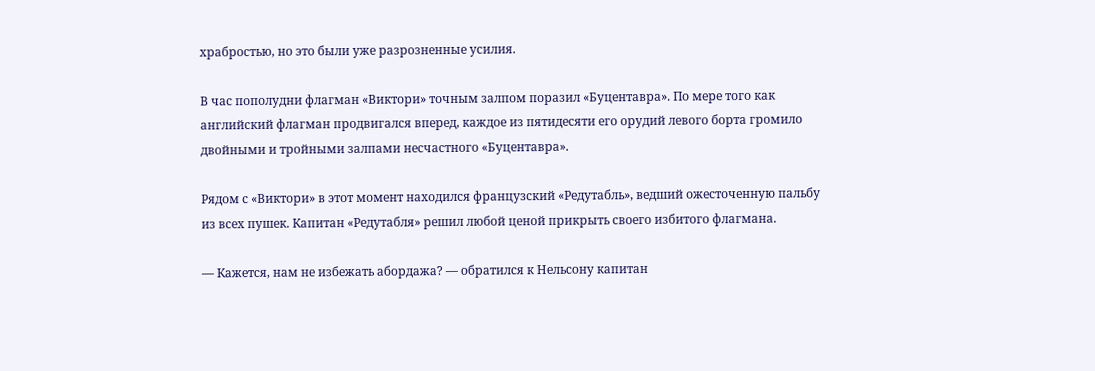храбростью, но это были уже разрозненные усилия.

В час пополудни флагман «Виктори» точным залпом поразил «Буцентавра». По мере того как английский флагман продвигался вперед, каждое из пятидесяти его орудий левого борта громило двойными и тройными залпами несчастного «Буцентавра».

Рядом с «Виктори» в этот момент находился французский «Редутабль», ведший ожесточенную пальбу из всех пушек. Капитан «Редутабля» решил любой ценой прикрыть своего избитого флагмана.

— Кажется, нам не избежать абордажа? — обратился к Нельсону капитан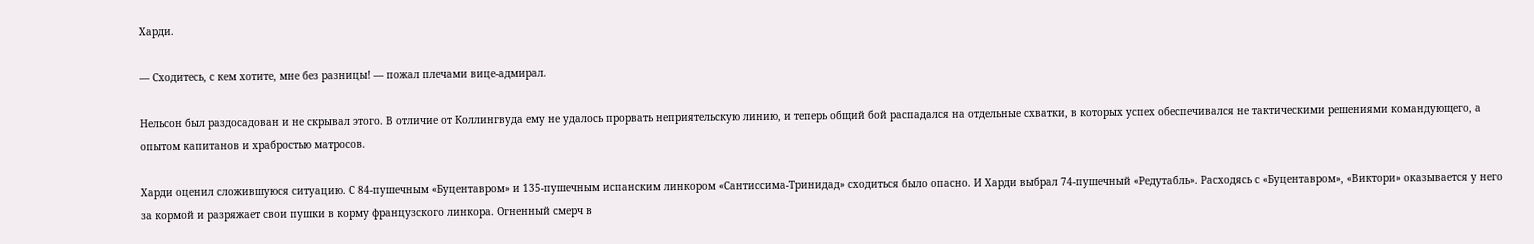Харди.

— Сходитесь, с кем хотите, мне без разницы! — пожал плечами вице-адмирал.

Нельсон был раздосадован и не скрывал этого. В отличие от Коллингвуда ему не удалось прорвать неприятельскую линию, и теперь общий бой распадался на отдельные схватки, в которых успех обеспечивался не тактическими решениями командующего, а опытом капитанов и храбростью матросов.

Харди оценил сложившуюся ситуацию. С 84-пушечным «Буцентавром» и 135-пушечным испанским линкором «Сантиссима-Тринидад» сходиться было опасно. И Харди выбрал 74-пушечный «Редутабль». Расходясь с «Буцентавром», «Виктори» оказывается у него за кормой и разряжает свои пушки в корму французского линкора. Огненный смерч в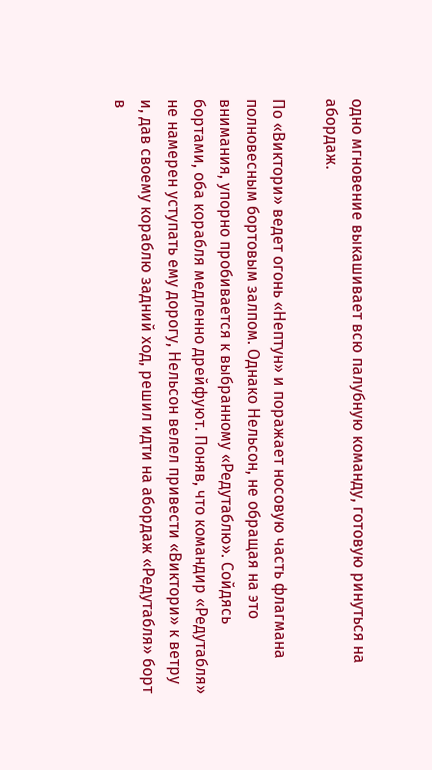одно мгновение выкашивает всю палубную команду, готовую ринуться на абордаж.

По «Виктори» ведет огонь «Нептун» и поражает носовую часть флагмана полновесным бортовым залпом. Однако Нельсон, не обращая на это внимания, упорно пробивается к выбранному «Редутаблю». Сойдясь бортами, оба корабля медленно дрейфуют. Поняв, что командир «Редутабля» не намерен уступать ему дорогу, Нельсон велел привести «Виктори» к ветру и, дав своему кораблю задний ход, решил идти на абордаж «Редутабля» борт в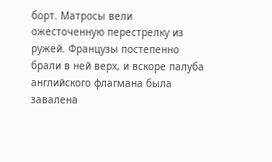борт. Матросы вели ожесточенную перестрелку из ружей. Французы постепенно брали в ней верх, и вскоре палуба английского флагмана была завалена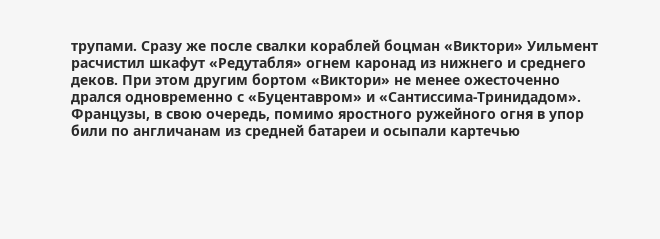трупами. Сразу же после свалки кораблей боцман «Виктори» Уильмент расчистил шкафут «Редутабля» огнем каронад из нижнего и среднего деков. При этом другим бортом «Виктори» не менее ожесточенно дрался одновременно с «Буцентавром» и «Сантиссима-Тринидадом». Французы, в свою очередь, помимо яростного ружейного огня в упор били по англичанам из средней батареи и осыпали картечью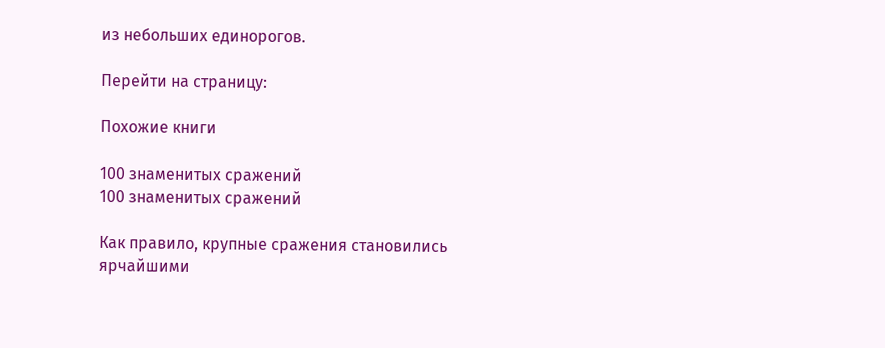из небольших единорогов.

Перейти на страницу:

Похожие книги

100 знаменитых сражений
100 знаменитых сражений

Как правило, крупные сражения становились ярчайшими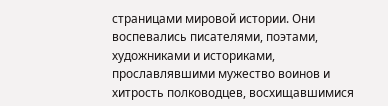страницами мировой истории. Они воспевались писателями, поэтами, художниками и историками, прославлявшими мужество воинов и хитрость полководцев, восхищавшимися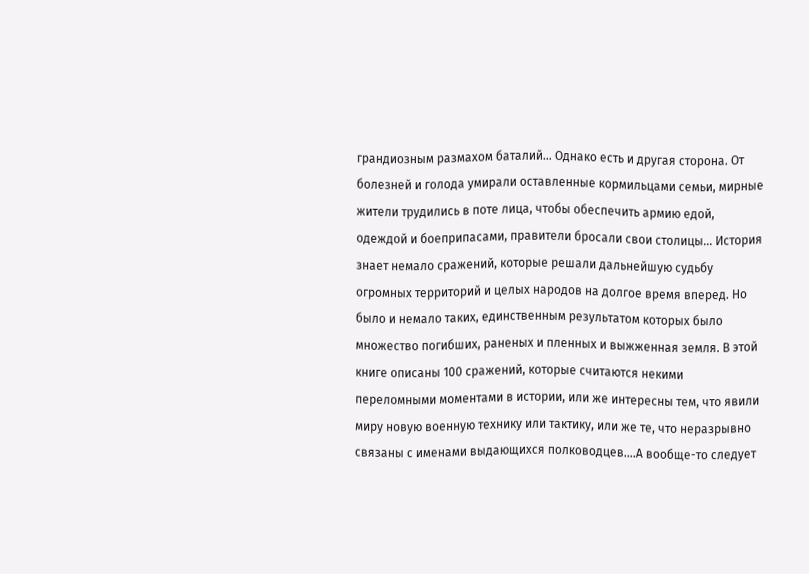грандиозным размахом баталий… Однако есть и другая сторона. От болезней и голода умирали оставленные кормильцами семьи, мирные жители трудились в поте лица, чтобы обеспечить армию едой, одеждой и боеприпасами, правители бросали свои столицы… История знает немало сражений, которые решали дальнейшую судьбу огромных территорий и целых народов на долгое время вперед. Но было и немало таких, единственным результатом которых было множество погибших, раненых и пленных и выжженная земля. В этой книге описаны 100 сражений, которые считаются некими переломными моментами в истории, или же интересны тем, что явили миру новую военную технику или тактику, или же те, что неразрывно связаны с именами выдающихся полководцев.…А вообще-то следует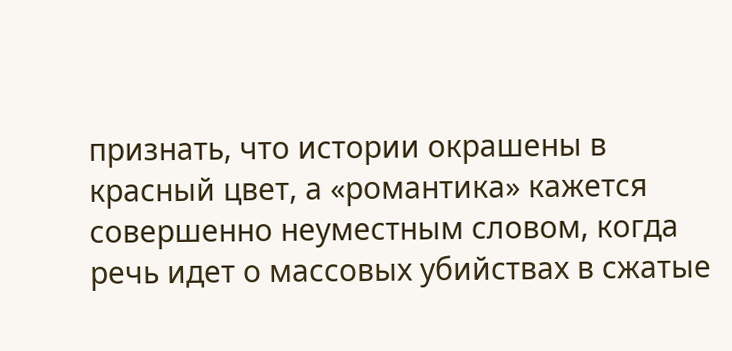признать, что истории окрашены в красный цвет, а «романтика» кажется совершенно неуместным словом, когда речь идет о массовых убийствах в сжатые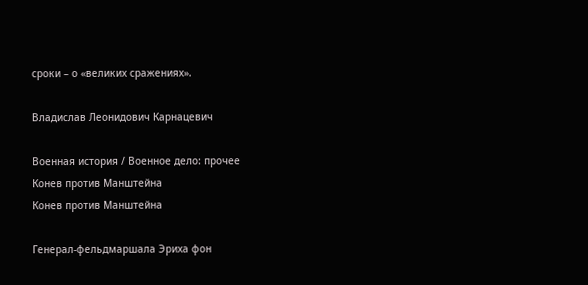сроки – о «великих сражениях».

Владислав Леонидович Карнацевич

Военная история / Военное дело: прочее
Конев против Манштейна
Конев против Манштейна

Генерал-фельдмаршала Эриха фон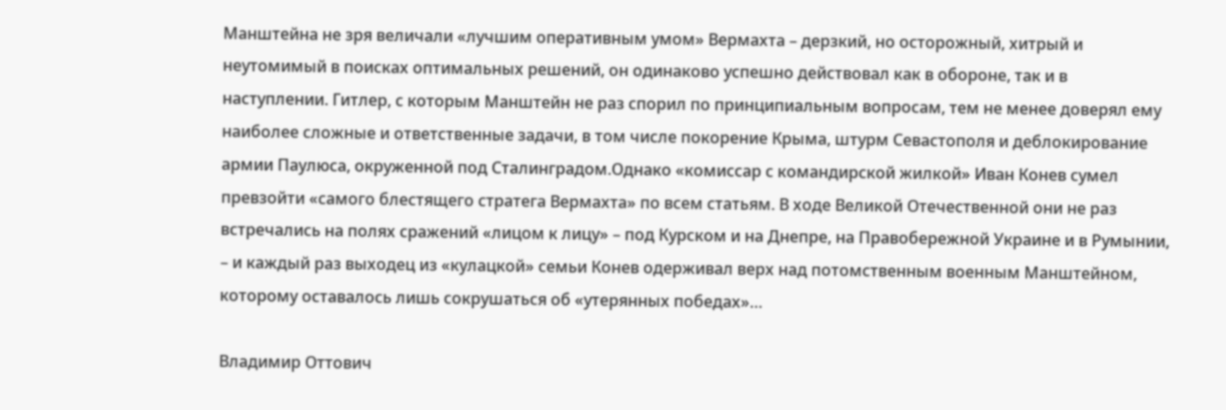Манштейна не зря величали «лучшим оперативным умом» Вермахта – дерзкий, но осторожный, хитрый и неутомимый в поисках оптимальных решений, он одинаково успешно действовал как в обороне, так и в наступлении. Гитлер, с которым Манштейн не раз спорил по принципиальным вопросам, тем не менее доверял ему наиболее сложные и ответственные задачи, в том числе покорение Крыма, штурм Севастополя и деблокирование армии Паулюса, окруженной под Сталинградом.Однако «комиссар с командирской жилкой» Иван Конев сумел превзойти «самого блестящего стратега Вермахта» по всем статьям. В ходе Великой Отечественной они не раз встречались на полях сражений «лицом к лицу» – под Курском и на Днепре, на Правобережной Украине и в Румынии, – и каждый раз выходец из «кулацкой» семьи Конев одерживал верх над потомственным военным Манштейном, которому оставалось лишь сокрушаться об «утерянных победах»…

Владимир Оттович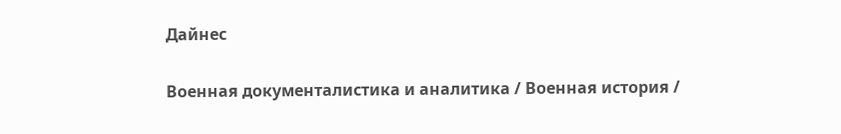Дайнес

Военная документалистика и аналитика / Военная история /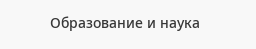Образование и наука